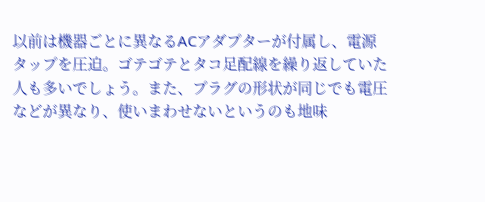以前は機器ごとに異なるACアダプターが付属し、電源タップを圧迫。ゴテゴテとタコ足配線を繰り返していた人も多いでしょう。また、プラグの形状が同じでも電圧などが異なり、使いまわせないというのも地味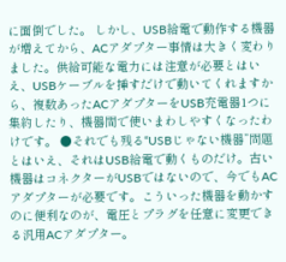に面倒でした。 しかし、USB給電で動作する機器が増えてから、ACアダプター事情は大きく変わりました。供給可能な電力には注意が必要とはいえ、USBケーブルを挿すだけで動いてくれますから、複数あったACアダプターをUSB充電器1つに集約したり、機器間で使いまわしやすくなったわけです。 ●それでも残る“USBじゃない機器”問題 とはいえ、それはUSB給電で動くものだけ。古い機器はコネクターがUSBではないので、今でもACアダプターが必要です。こういった機器を動かすのに便利なのが、電圧とプラグを任意に変更できる汎用ACアダプター。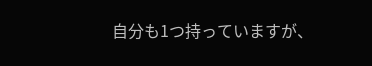自分も1つ持っていますが、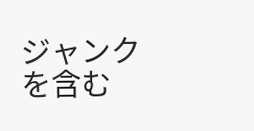ジャンクを含む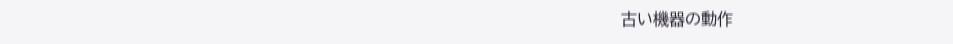古い機器の動作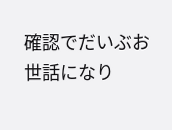確認でだいぶお世話になり